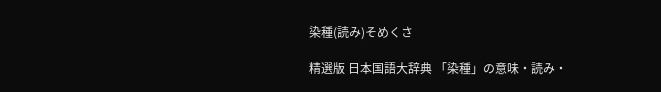染種(読み)そめくさ

精選版 日本国語大辞典 「染種」の意味・読み・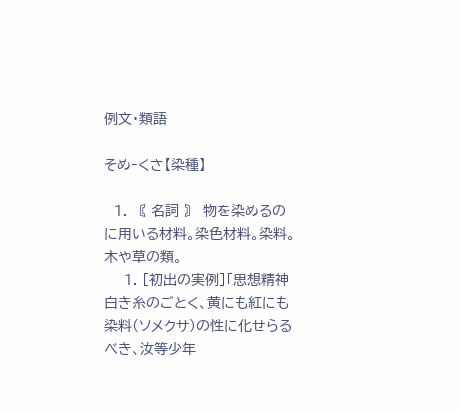例文・類語

そめ‐くさ【染種】

  1. 〘 名詞 〙 物を染めるのに用いる材料。染色材料。染料。木や草の類。
    1. [初出の実例]「思想精神白き糸のごとく、黄にも紅にも染料(ソメクサ)の性に化せらるべき、汝等少年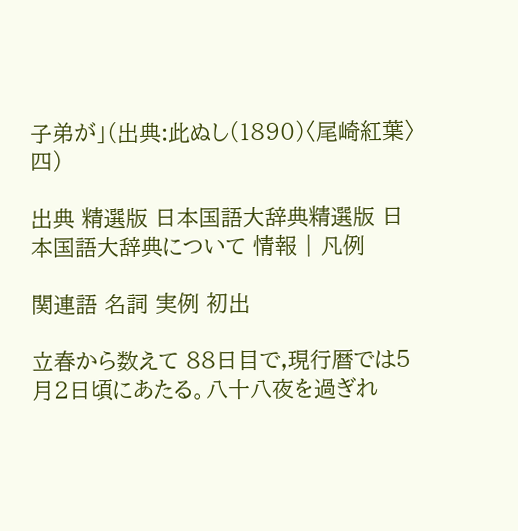子弟が」(出典:此ぬし(1890)〈尾崎紅葉〉四)

出典 精選版 日本国語大辞典精選版 日本国語大辞典について 情報 | 凡例

関連語 名詞 実例 初出

立春から数えて 88日目で,現行暦では5月2日頃にあたる。八十八夜を過ぎれ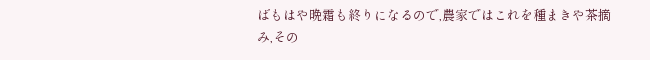ばもはや晩霜も終りになるので,農家ではこれを種まきや茶摘み,その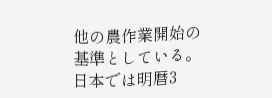他の農作業開始の基準としている。日本では明暦3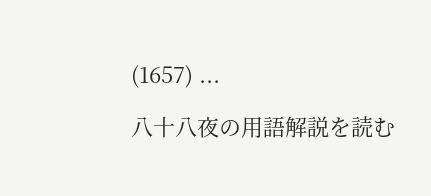(1657) ...

八十八夜の用語解説を読む